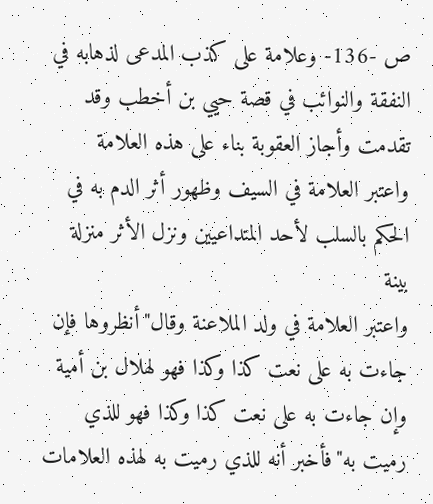ص -136- وعلامة على كذب المدعى لذهابه في النفقة والنوائب في قصة حيي بن أخطب وقد تقدمت وأجاز العقوبة بناء على هذه العلامة
واعتبر العلامة في السيف وظهور أثر الدم به في الحكم بالسلب لأحد المتداعيين ونزل الأثر منزلة بينة
واعتبر العلامة في ولد الملاعنة وقال"أنظروها فإن جاءت به على نعت كذا وكذا فهو لهلال بن أمية وإن جاءت به على نعت كذا وكذا فهو للذي رميت به"فأخبر أنه للذي رميت به لهذه العلامات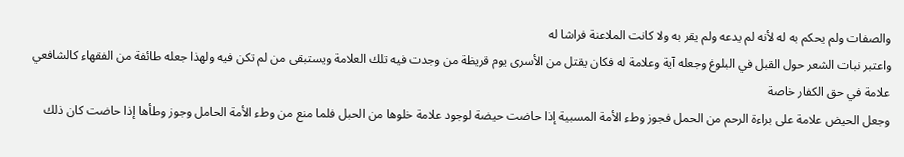والصفات ولم يحكم به له لأنه لم يدعه ولم يقر به ولا كانت الملاعنة فراشا له
واعتبر نبات الشعر حول القبل في البلوغ وجعله آية وعلامة له فكان يقتل من الأسرى يوم قريظة من وجدت فيه تلك العلامة ويستبقى من لم تكن فيه ولهذا جعله طائفة من الفقهاء كالشافعي علامة في حق الكفار خاصة
وجعل الحيض علامة على براءة الرحم من الحمل فجوز وطء الأمة المسبية إذا حاضت حيضة لوجود علامة خلوها من الحبل فلما منع من وطء الأمة الحامل وجوز وطأها إذا حاضت كان ذلك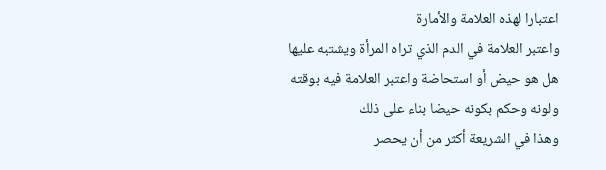اعتبارا لهذه العلامة والأمارة
واعتبر العلامة في الدم الذي تراه المرأة ويشتبه عليها هل هو حيض أو استحاضة واعتبر العلامة فيه بوقته ولونه وحكم بكونه حيضا بناء على ذلك
وهذا في الشريعة أكثر من أن يحصر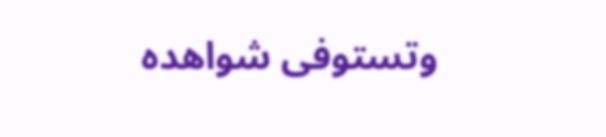وتستوفى شواهده